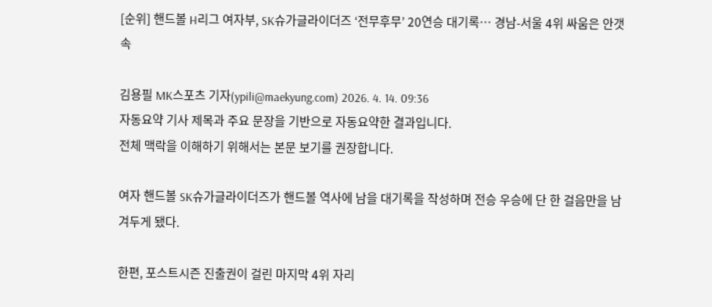[순위] 핸드볼 H리그 여자부, SK슈가글라이더즈 ‘전무후무’ 20연승 대기록… 경남-서울 4위 싸움은 안갯속

김용필 MK스포츠 기자(ypili@maekyung.com) 2026. 4. 14. 09:36
자동요약 기사 제목과 주요 문장을 기반으로 자동요약한 결과입니다.
전체 맥락을 이해하기 위해서는 본문 보기를 권장합니다.

여자 핸드볼 SK슈가글라이더즈가 핸드볼 역사에 남을 대기록을 작성하며 전승 우승에 단 한 걸음만을 남겨두게 됐다.

한편, 포스트시즌 진출권이 걸린 마지막 4위 자리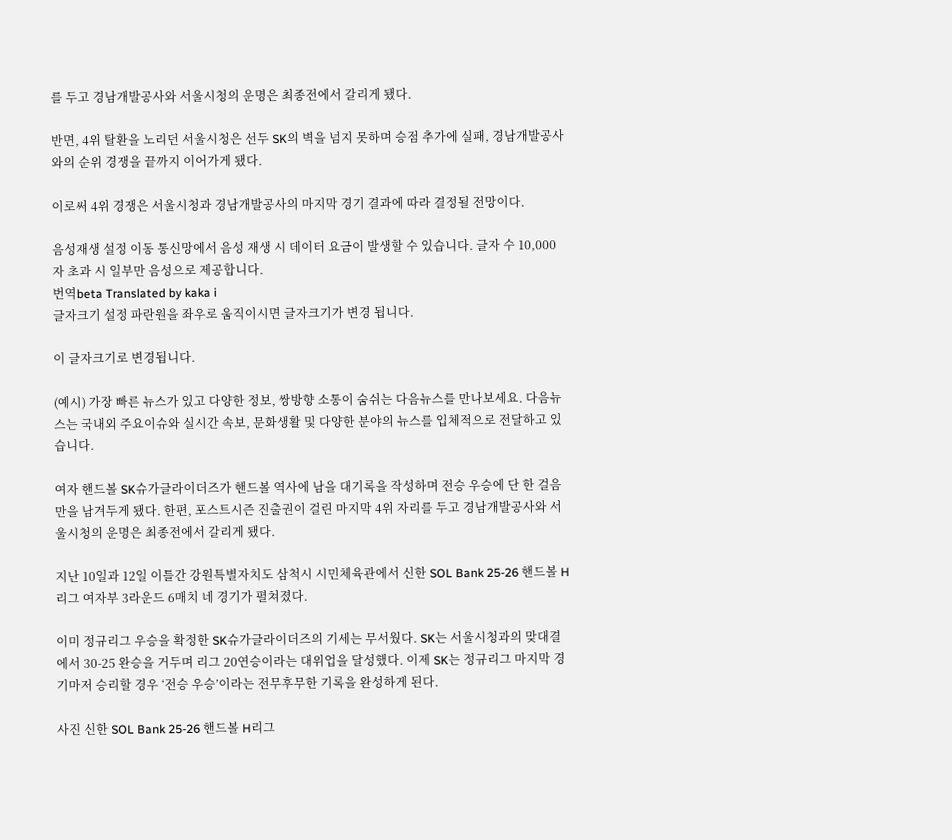를 두고 경남개발공사와 서울시청의 운명은 최종전에서 갈리게 됐다.

반면, 4위 탈환을 노리던 서울시청은 선두 SK의 벽을 넘지 못하며 승점 추가에 실패, 경남개발공사와의 순위 경쟁을 끝까지 이어가게 됐다.

이로써 4위 경쟁은 서울시청과 경남개발공사의 마지막 경기 결과에 따라 결정될 전망이다.

음성재생 설정 이동 통신망에서 음성 재생 시 데이터 요금이 발생할 수 있습니다. 글자 수 10,000자 초과 시 일부만 음성으로 제공합니다.
번역beta Translated by kaka i
글자크기 설정 파란원을 좌우로 움직이시면 글자크기가 변경 됩니다.

이 글자크기로 변경됩니다.

(예시) 가장 빠른 뉴스가 있고 다양한 정보, 쌍방향 소통이 숨쉬는 다음뉴스를 만나보세요. 다음뉴스는 국내외 주요이슈와 실시간 속보, 문화생활 및 다양한 분야의 뉴스를 입체적으로 전달하고 있습니다.

여자 핸드볼 SK슈가글라이더즈가 핸드볼 역사에 남을 대기록을 작성하며 전승 우승에 단 한 걸음만을 남겨두게 됐다. 한편, 포스트시즌 진출권이 걸린 마지막 4위 자리를 두고 경남개발공사와 서울시청의 운명은 최종전에서 갈리게 됐다.

지난 10일과 12일 이틀간 강원특별자치도 삼척시 시민체육관에서 신한 SOL Bank 25-26 핸드볼 H리그 여자부 3라운드 6매치 네 경기가 펼쳐졌다.

이미 정규리그 우승을 확정한 SK슈가글라이더즈의 기세는 무서웠다. SK는 서울시청과의 맞대결에서 30-25 완승을 거두며 리그 20연승이라는 대위업을 달성했다. 이제 SK는 정규리그 마지막 경기마저 승리할 경우 ‘전승 우승’이라는 전무후무한 기록을 완성하게 된다.

사진 신한 SOL Bank 25-26 핸드볼 H리그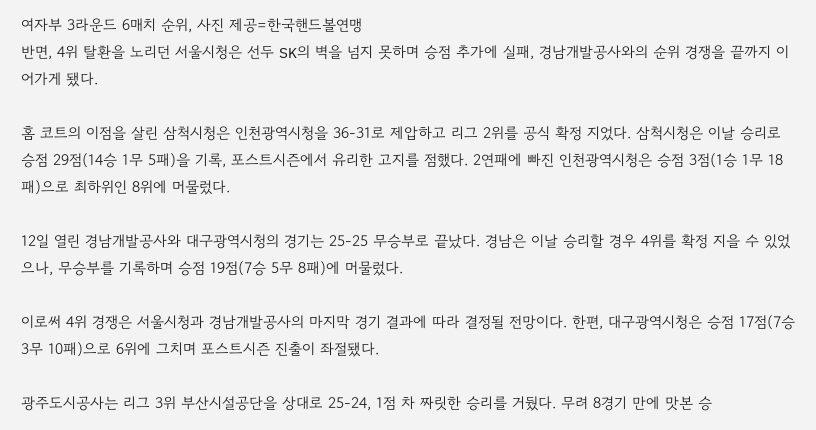여자부 3라운드 6매치 순위, 사진 제공=한국핸드볼연맹
반면, 4위 탈환을 노리던 서울시청은 선두 SK의 벽을 넘지 못하며 승점 추가에 실패, 경남개발공사와의 순위 경쟁을 끝까지 이어가게 됐다.

홈 코트의 이점을 살린 삼척시청은 인천광역시청을 36-31로 제압하고 리그 2위를 공식 확정 지었다. 삼척시청은 이날 승리로 승점 29점(14승 1무 5패)을 기록, 포스트시즌에서 유리한 고지를 점했다. 2연패에 빠진 인천광역시청은 승점 3점(1승 1무 18패)으로 최하위인 8위에 머물렀다.

12일 열린 경남개발공사와 대구광역시청의 경기는 25-25 무승부로 끝났다. 경남은 이날 승리할 경우 4위를 확정 지을 수 있었으나, 무승부를 기록하며 승점 19점(7승 5무 8패)에 머물렀다.

이로써 4위 경쟁은 서울시청과 경남개발공사의 마지막 경기 결과에 따라 결정될 전망이다. 한편, 대구광역시청은 승점 17점(7승 3무 10패)으로 6위에 그치며 포스트시즌 진출이 좌절됐다.

광주도시공사는 리그 3위 부산시설공단을 상대로 25-24, 1점 차 짜릿한 승리를 거뒀다. 무려 8경기 만에 맛본 승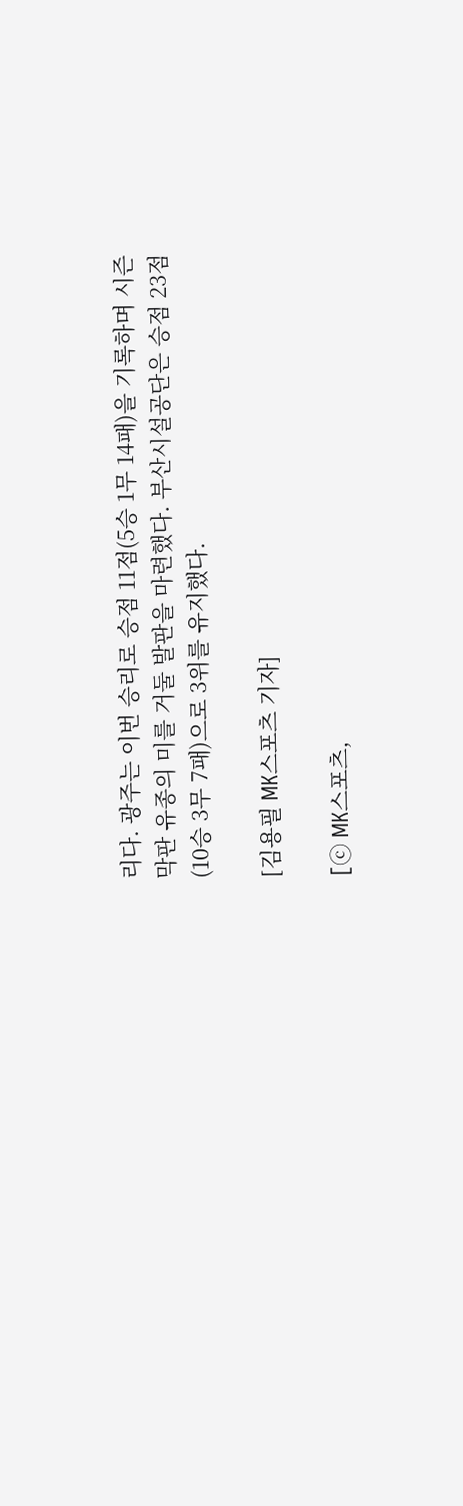리다. 광주는 이번 승리로 승점 11점(5승 1무 14패)을 기록하며 시즌 막판 유종의 미를 거둘 발판을 마련했다. 부산시설공단은 승점 23점(10승 3무 7패)으로 3위를 유지했다.

[김용필 MK스포츠 기자]

[ⓒ MK스포츠,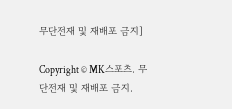무단전재 및 재배포 금지]

Copyright © MK스포츠. 무단전재 및 재배포 금지.